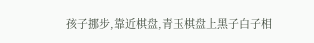孩子挪步,靠近棋盘,青玉棋盘上黑子白子相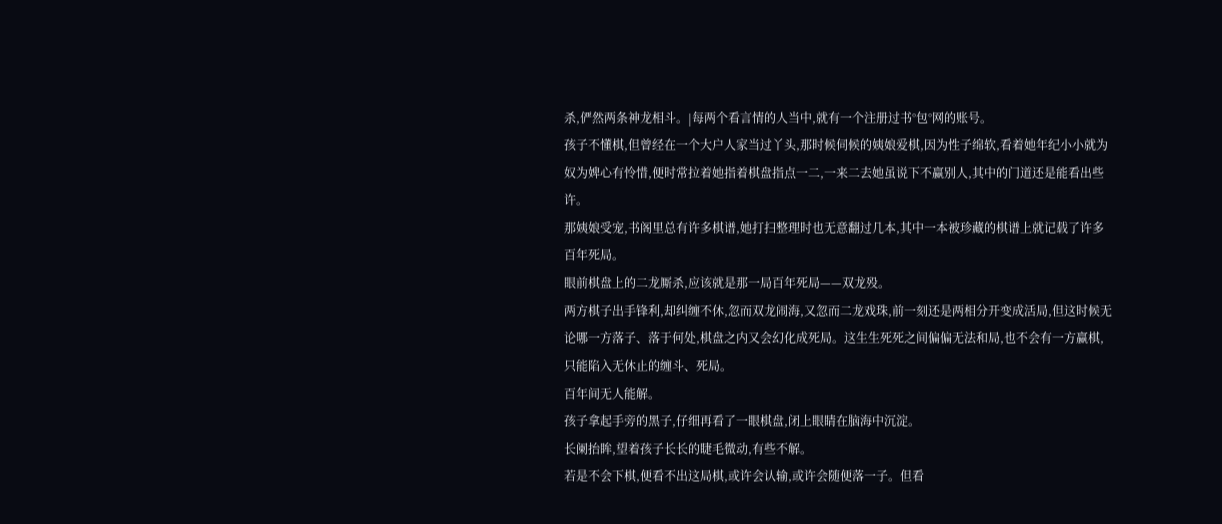杀,俨然两条神龙相斗。|每两个看言情的人当中,就有一个注册过书°包°网的账号。
孩子不懂棋,但曾经在一个大户人家当过丫头,那时候伺候的姨娘爱棋,因为性子绵软,看着她年纪小小就为奴为婢心有怜惜,便时常拉着她指着棋盘指点一二,一来二去她虽说下不赢别人,其中的门道还是能看出些许。
那姨娘受宠,书阁里总有许多棋谱,她打扫整理时也无意翻过几本,其中一本被珍藏的棋谱上就记载了许多百年死局。
眼前棋盘上的二龙厮杀,应该就是那一局百年死局——双龙殁。
两方棋子出手锋利,却纠缠不休,忽而双龙闹海,又忽而二龙戏珠,前一刻还是两相分开变成活局,但这时候无论哪一方落子、落于何处,棋盘之内又会幻化成死局。这生生死死之间偏偏无法和局,也不会有一方赢棋,只能陷入无休止的缠斗、死局。
百年间无人能解。
孩子拿起手旁的黑子,仔细再看了一眼棋盘,闭上眼睛在脑海中沉淀。
长阑抬眸,望着孩子长长的睫毛微动,有些不解。
若是不会下棋,便看不出这局棋,或许会认输,或许会随便落一子。但看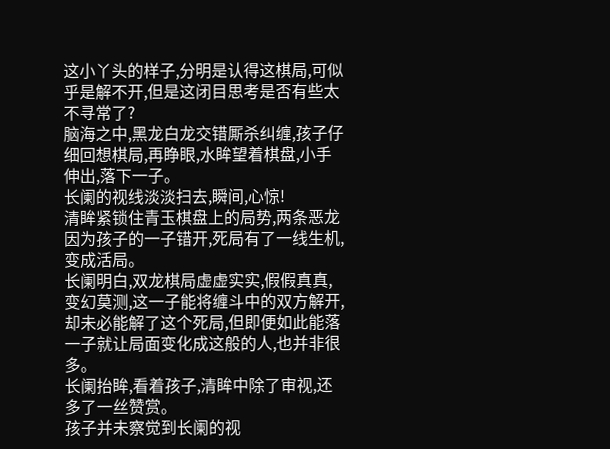这小丫头的样子,分明是认得这棋局,可似乎是解不开,但是这闭目思考是否有些太不寻常了?
脑海之中,黑龙白龙交错厮杀纠缠,孩子仔细回想棋局,再睁眼,水眸望着棋盘,小手伸出,落下一子。
长阑的视线淡淡扫去,瞬间,心惊!
清眸紧锁住青玉棋盘上的局势,两条恶龙因为孩子的一子错开,死局有了一线生机,变成活局。
长阑明白,双龙棋局虚虚实实,假假真真,变幻莫测,这一子能将缠斗中的双方解开,却未必能解了这个死局,但即便如此能落一子就让局面变化成这般的人,也并非很多。
长阑抬眸,看着孩子,清眸中除了审视,还多了一丝赞赏。
孩子并未察觉到长阑的视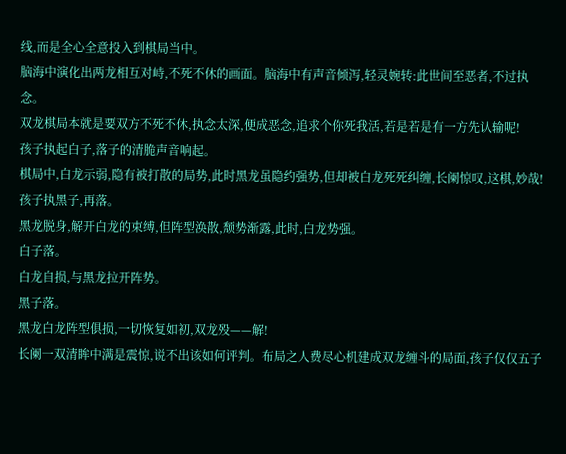线,而是全心全意投入到棋局当中。
脑海中演化出两龙相互对峙,不死不休的画面。脑海中有声音倾泻,轻灵婉转:此世间至恶者,不过执念。
双龙棋局本就是要双方不死不休,执念太深,便成恶念,追求个你死我活,若是若是有一方先认输呢!
孩子执起白子,落子的清脆声音响起。
棋局中,白龙示弱,隐有被打散的局势,此时黑龙虽隐约强势,但却被白龙死死纠缠,长阑惊叹,这棋,妙哉!
孩子执黑子,再落。
黑龙脱身,解开白龙的束缚,但阵型涣散,颓势渐露,此时,白龙势强。
白子落。
白龙自损,与黑龙拉开阵势。
黑子落。
黑龙白龙阵型俱损,一切恢复如初,双龙殁——解!
长阑一双清眸中满是震惊,说不出该如何评判。布局之人费尽心机建成双龙缠斗的局面,孩子仅仅五子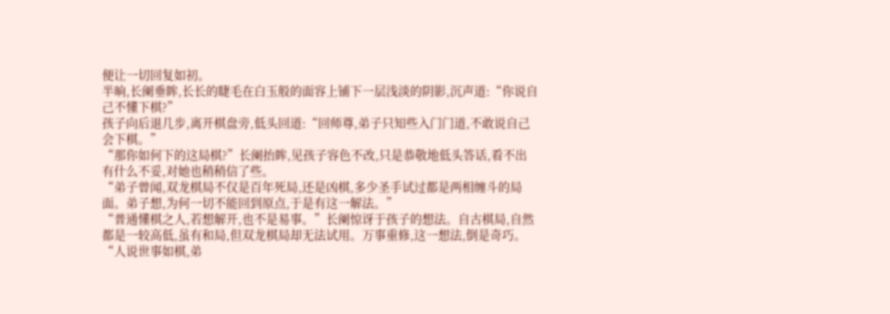便让一切回复如初。
半晌,长阑垂眸,长长的睫毛在白玉般的面容上铺下一层浅淡的阴影,沉声道:“你说自己不懂下棋?”
孩子向后退几步,离开棋盘旁,低头回道:“回师尊,弟子只知些入门门道,不敢说自己会下棋。”
“那你如何下的这局棋?”长阑抬眸,见孩子容色不改,只是恭敬地低头答话,看不出有什么不妥,对她也稍稍信了些。
“弟子曾闻,双龙棋局不仅是百年死局,还是凶棋,多少圣手试过都是两相缠斗的局面。弟子想,为何一切不能回到原点,于是有这一解法。”
“普通懂棋之人,若想解开,也不是易事。”长阑惊讶于孩子的想法。自古棋局,自然都是一较高低,虽有和局,但双龙棋局却无法试用。万事重修,这一想法,倒是奇巧。
“人说世事如棋,弟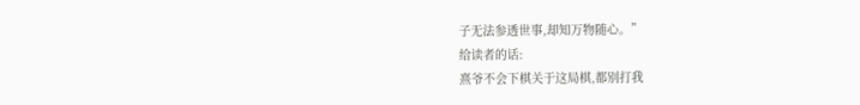子无法参透世事,却知万物随心。”
给读者的话:
熹爷不会下棋关于这局棋,都别打我